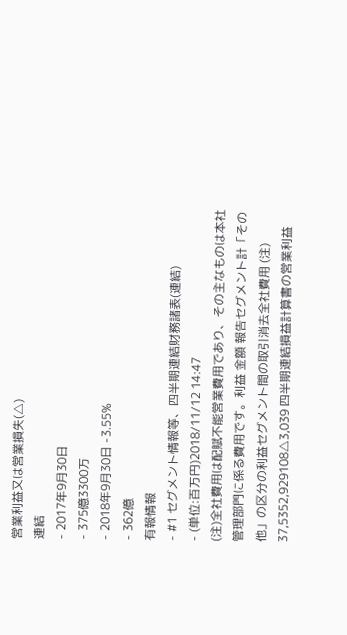営業利益又は営業損失(△)
連結
- 2017年9月30日
- 375億3300万
- 2018年9月30日 -3.55%
- 362億
有報情報
- #1 セグメント情報等、四半期連結財務諸表(連結)
- (単位:百万円)2018/11/12 14:47
(注)全社費用は配賦不能営業費用であり、その主なものは本社管理部門に係る費用です。利益 金額 報告セグメント計「その他」の区分の利益セグメント間の取引消去全社費用 (注) 37,5352,929108△3,039 四半期連結損益計算書の営業利益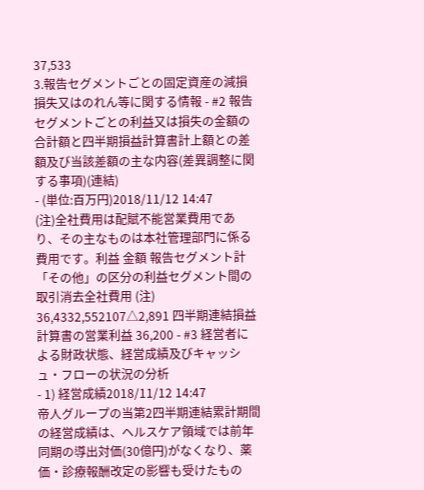37,533
3.報告セグメントごとの固定資産の減損損失又はのれん等に関する情報 - #2 報告セグメントごとの利益又は損失の金額の合計額と四半期損益計算書計上額との差額及び当該差額の主な内容(差異調整に関する事項)(連結)
- (単位:百万円)2018/11/12 14:47
(注)全社費用は配賦不能営業費用であり、その主なものは本社管理部門に係る費用です。利益 金額 報告セグメント計「その他」の区分の利益セグメント間の取引消去全社費用 (注) 36,4332,552107△2,891 四半期連結損益計算書の営業利益 36,200 - #3 経営者による財政状態、経営成績及びキャッシュ・フローの状況の分析
- 1) 経営成績2018/11/12 14:47
帝人グループの当第2四半期連結累計期間の経営成績は、ヘルスケア領域では前年同期の導出対価(30億円)がなくなり、薬価・診療報酬改定の影響も受けたもの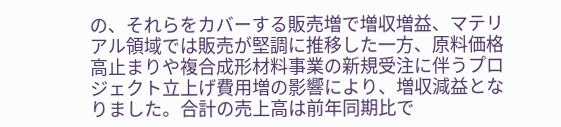の、それらをカバーする販売増で増収増益、マテリアル領域では販売が堅調に推移した一方、原料価格高止まりや複合成形材料事業の新規受注に伴うプロジェクト立上げ費用増の影響により、増収減益となりました。合計の売上高は前年同期比で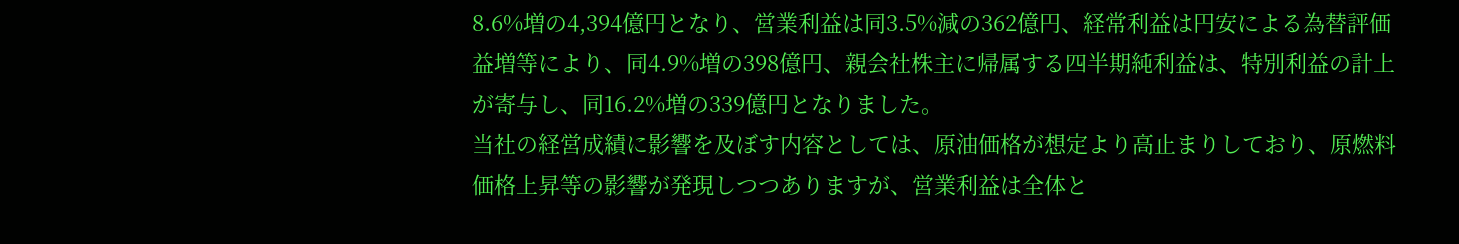8.6%増の4,394億円となり、営業利益は同3.5%減の362億円、経常利益は円安による為替評価益増等により、同4.9%増の398億円、親会社株主に帰属する四半期純利益は、特別利益の計上が寄与し、同16.2%増の339億円となりました。
当社の経営成績に影響を及ぼす内容としては、原油価格が想定より高止まりしており、原燃料価格上昇等の影響が発現しつつありますが、営業利益は全体と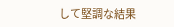して堅調な結果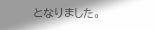となりました。